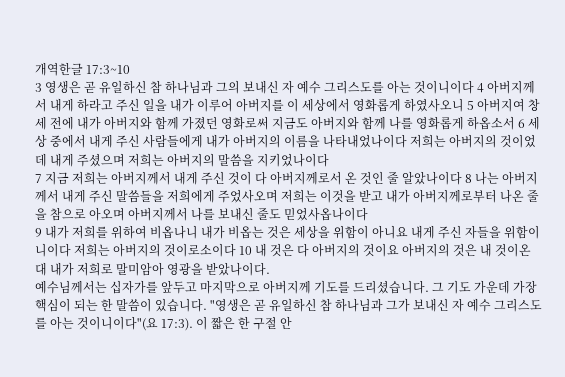개역한글 17:3~10
3 영생은 곧 유일하신 참 하나님과 그의 보내신 자 예수 그리스도를 아는 것이니이다 4 아버지께서 내게 하라고 주신 일을 내가 이루어 아버지를 이 세상에서 영화롭게 하였사오니 5 아버지여 창세 전에 내가 아버지와 함께 가졌던 영화로써 지금도 아버지와 함께 나를 영화롭게 하옵소서 6 세상 중에서 내게 주신 사람들에게 내가 아버지의 이름을 나타내었나이다 저희는 아버지의 것이었데 내게 주셨으며 저희는 아버지의 말씀을 지키었나이다
7 지금 저희는 아버지께서 내게 주신 것이 다 아버지께로서 온 것인 줄 알았나이다 8 나는 아버지께서 내게 주신 말씀들을 저희에게 주었사오며 저희는 이것을 받고 내가 아버지께로부터 나온 줄을 참으로 아오며 아버지께서 나를 보내신 줄도 믿었사옵나이다
9 내가 저희를 위하여 비옵나니 내가 비옵는 것은 세상을 위함이 아니요 내게 주신 자들을 위함이니이다 저희는 아버지의 것이로소이다 10 내 것은 다 아버지의 것이요 아버지의 것은 내 것이온대 내가 저희로 말미암아 영광을 받았나이다.
예수님께서는 십자가를 앞두고 마지막으로 아버지께 기도를 드리셨습니다. 그 기도 가운데 가장 핵심이 되는 한 말씀이 있습니다. "영생은 곧 유일하신 참 하나님과 그가 보내신 자 예수 그리스도를 아는 것이니이다"(요 17:3). 이 짧은 한 구절 안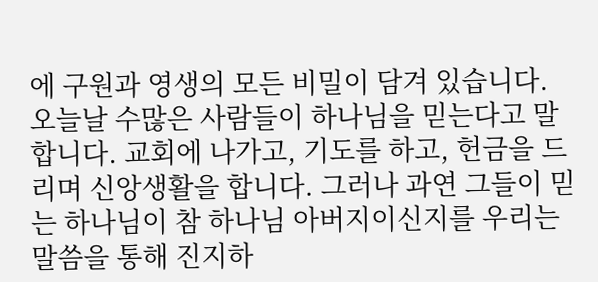에 구원과 영생의 모든 비밀이 담겨 있습니다. 오늘날 수많은 사람들이 하나님을 믿는다고 말합니다. 교회에 나가고, 기도를 하고, 헌금을 드리며 신앙생활을 합니다. 그러나 과연 그들이 믿는 하나님이 참 하나님 아버지이신지를 우리는 말씀을 통해 진지하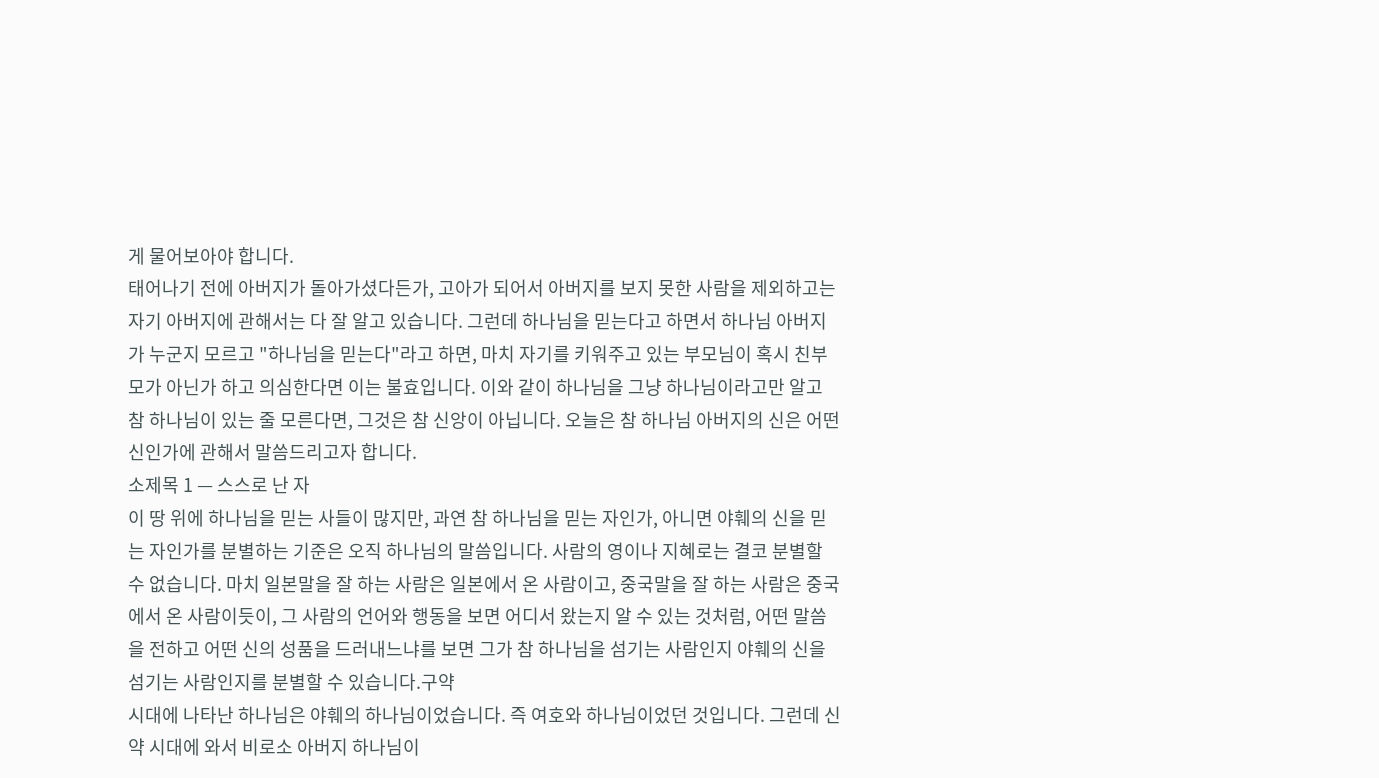게 물어보아야 합니다.
태어나기 전에 아버지가 돌아가셨다든가, 고아가 되어서 아버지를 보지 못한 사람을 제외하고는 자기 아버지에 관해서는 다 잘 알고 있습니다. 그런데 하나님을 믿는다고 하면서 하나님 아버지가 누군지 모르고 "하나님을 믿는다"라고 하면, 마치 자기를 키워주고 있는 부모님이 혹시 친부모가 아닌가 하고 의심한다면 이는 불효입니다. 이와 같이 하나님을 그냥 하나님이라고만 알고 참 하나님이 있는 줄 모른다면, 그것은 참 신앙이 아닙니다. 오늘은 참 하나님 아버지의 신은 어떤 신인가에 관해서 말씀드리고자 합니다.
소제목 1 — 스스로 난 자
이 땅 위에 하나님을 믿는 사들이 많지만, 과연 참 하나님을 믿는 자인가, 아니면 야훼의 신을 믿는 자인가를 분별하는 기준은 오직 하나님의 말씀입니다. 사람의 영이나 지혜로는 결코 분별할 수 없습니다. 마치 일본말을 잘 하는 사람은 일본에서 온 사람이고, 중국말을 잘 하는 사람은 중국에서 온 사람이듯이, 그 사람의 언어와 행동을 보면 어디서 왔는지 알 수 있는 것처럼, 어떤 말씀을 전하고 어떤 신의 성품을 드러내느냐를 보면 그가 참 하나님을 섬기는 사람인지 야훼의 신을 섬기는 사람인지를 분별할 수 있습니다.구약
시대에 나타난 하나님은 야훼의 하나님이었습니다. 즉 여호와 하나님이었던 것입니다. 그런데 신약 시대에 와서 비로소 아버지 하나님이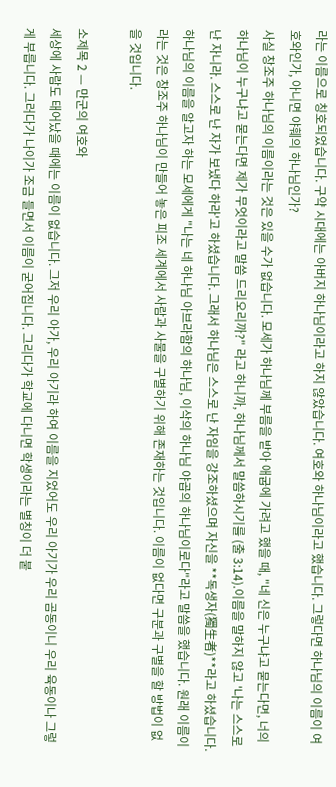라는 이름으로 칭호되었습니다. 구약 시대에는 아버지 하나님이라고 하지 않았습니다. 여호와 하나님이라고 했습니다. 그렇다면 하나님의 이름이 여호와인가, 아니면 야훼의 하나님인가?
사실 창조주 하나님의 이름이라는 것은 있을 수가 없습니다. 모세가 하나님께 부름을 받아 애굽에 가려고 했을 때, "네 신은 누구냐고 묻는다면, 너의 하나님이 누구냐고 묻는다면 제가 무엇이라고 말씀 드리오리까?" 라고 하니까, 하나님께서 말씀하시기를 (출 3:14).이름을 말하지 않고 '나는 스스로 난 자니라. 스스로 난 자가 보냈다 하라'고 하셨습니다. 그래서 하나님은 스스로 난 자임을 강조하셨으며 자신을 **독생자(獨生者)**라고 하셨습니다. 하나님의 이름을 알고자 하는 모세에게 "나는 네 하나님 아브라함의 하나님, 이삭의 하나님 야곱의 하나님이로다"라고 말씀을 했습니다. 원래 이름이라는 것은 창조주 하나님이 만들어 놓은 피조 세계에서 사람과 사물을 구별하기 위해 존재하는 것입니다. 이름이 없다면 구분과 구별을 할 방법이 없을 것입니다.

소제목 2 — 만군의 여호와
세상에 사람도 태어났을 때에는 이름이 없습니다. 그저 우리 아가, 우리 아기라 하여 이름을 지었어도 우리 아기가 우리 곰동이니 우리 육동이나 그렇게 부릅니다. 그러다가 나이가 조금 들면서 이름이 굳어집니다. 그리다가 학교에 다니면 학생이라는 별칭이 더 붙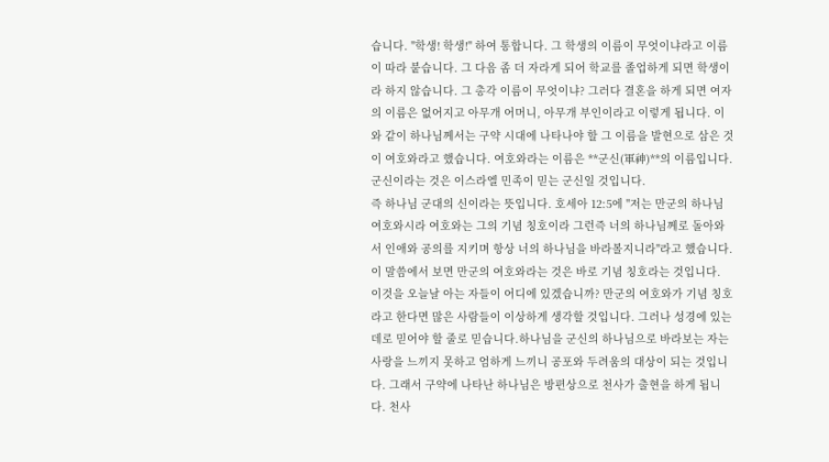습니다. "학생! 학생!" 하여 통합니다. 그 학생의 이름이 무엇이냐라고 이름이 따라 붙습니다. 그 다음 좀 더 자라게 되어 학교를 졸업하게 되면 학생이라 하지 않습니다. 그 총각 이름이 무엇이냐? 그러다 결혼을 하게 되면 여자의 이름은 없어지고 아무개 어머니, 아무개 부인이라고 이렇게 됩니다. 이와 같이 하나님께서는 구약 시대에 나타나야 할 그 이름을 발현으로 삼은 것이 여호와라고 했습니다. 여호와라는 이름은 **군신(軍神)**의 이름입니다. 군신이라는 것은 이스라엘 민족이 믿는 군신일 것입니다.
즉 하나님 군대의 신이라는 뜻입니다. 호세아 12:5에 "저는 만군의 하나님 여호와시라 여호와는 그의 기념 칭호이라 그런즉 너의 하나님께로 돌아와서 인애와 공의를 지키며 항상 너의 하나님을 바라볼지니라"라고 했습니다. 이 말씀에서 보면 만군의 여호와라는 것은 바로 기념 칭호라는 것입니다. 이것을 오늘날 아는 자들이 어디에 있겠습니까? 만군의 여호와가 기념 칭호라고 한다면 많은 사람들이 이상하게 생각할 것입니다. 그러나 성경에 있는데로 믿어야 할 줄로 믿습니다.하나님을 군신의 하나님으로 바라보는 자는 사랑을 느끼지 못하고 엄하게 느끼니 공포와 두려움의 대상이 되는 것입니다. 그래서 구약에 나타난 하나님은 방편상으로 천사가 출현을 하게 됩니다. 천사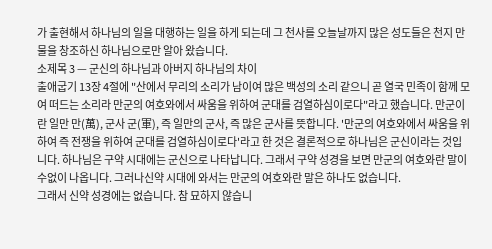가 출현해서 하나님의 일을 대행하는 일을 하게 되는데 그 천사를 오늘날까지 많은 성도들은 천지 만물을 창조하신 하나님으로만 알아 왔습니다.
소제목 3 — 군신의 하나님과 아버지 하나님의 차이
출애굽기 13장 4절에 "산에서 무리의 소리가 남이여 많은 백성의 소리 같으니 곧 열국 민족이 함께 모여 떠드는 소리라 만군의 여호와에서 싸움을 위하여 군대를 검열하심이로다"라고 했습니다. 만군이란 일만 만(萬), 군사 군(軍), 즉 일만의 군사, 즉 많은 군사를 뜻합니다. '만군의 여호와에서 싸움을 위하여 즉 전쟁을 위하여 군대를 검열하심이로다'라고 한 것은 결론적으로 하나님은 군신이라는 것입니다. 하나님은 구약 시대에는 군신으로 나타납니다. 그래서 구약 성경을 보면 만군의 여호와란 말이 수없이 나옵니다. 그러나신약 시대에 와서는 만군의 여호와란 말은 하나도 없습니다.
그래서 신약 성경에는 없습니다. 참 묘하지 않습니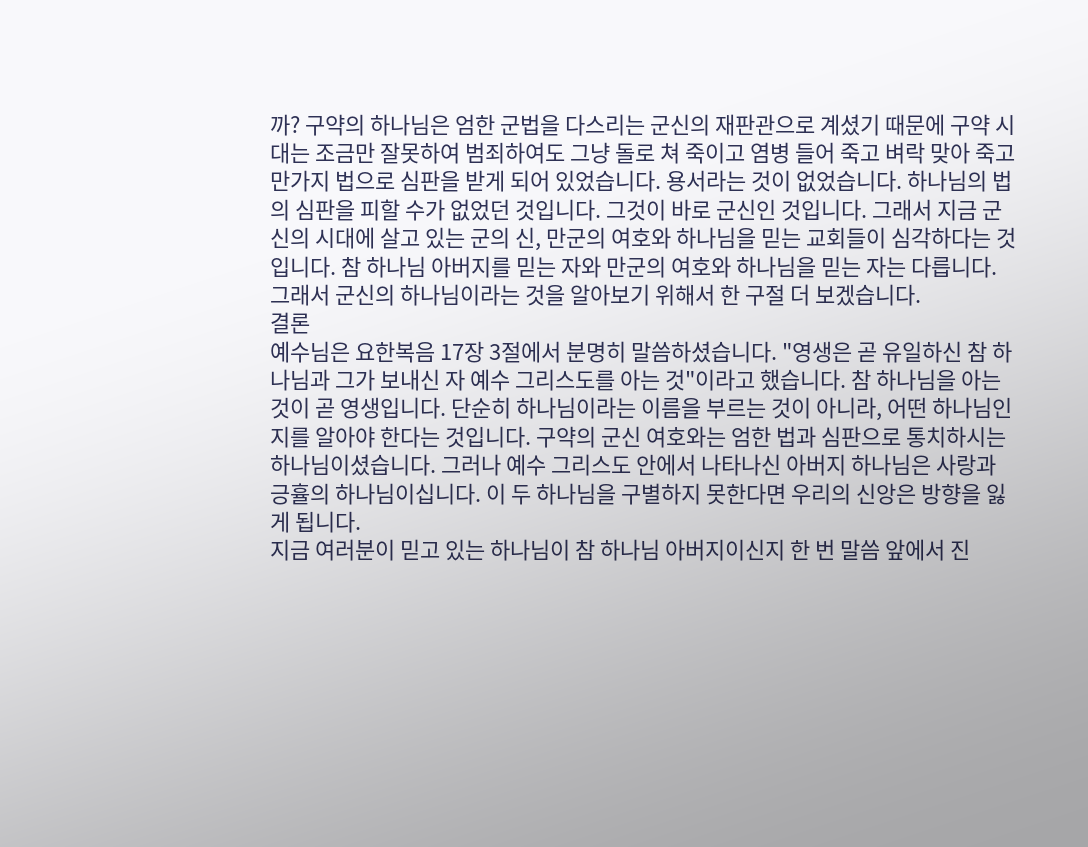까? 구약의 하나님은 엄한 군법을 다스리는 군신의 재판관으로 계셨기 때문에 구약 시대는 조금만 잘못하여 범죄하여도 그냥 돌로 쳐 죽이고 염병 들어 죽고 벼락 맞아 죽고 만가지 법으로 심판을 받게 되어 있었습니다. 용서라는 것이 없었습니다. 하나님의 법의 심판을 피할 수가 없었던 것입니다. 그것이 바로 군신인 것입니다. 그래서 지금 군신의 시대에 살고 있는 군의 신, 만군의 여호와 하나님을 믿는 교회들이 심각하다는 것입니다. 참 하나님 아버지를 믿는 자와 만군의 여호와 하나님을 믿는 자는 다릅니다. 그래서 군신의 하나님이라는 것을 알아보기 위해서 한 구절 더 보겠습니다.
결론
예수님은 요한복음 17장 3절에서 분명히 말씀하셨습니다. "영생은 곧 유일하신 참 하나님과 그가 보내신 자 예수 그리스도를 아는 것"이라고 했습니다. 참 하나님을 아는 것이 곧 영생입니다. 단순히 하나님이라는 이름을 부르는 것이 아니라, 어떤 하나님인지를 알아야 한다는 것입니다. 구약의 군신 여호와는 엄한 법과 심판으로 통치하시는 하나님이셨습니다. 그러나 예수 그리스도 안에서 나타나신 아버지 하나님은 사랑과 긍휼의 하나님이십니다. 이 두 하나님을 구별하지 못한다면 우리의 신앙은 방향을 잃게 됩니다.
지금 여러분이 믿고 있는 하나님이 참 하나님 아버지이신지 한 번 말씀 앞에서 진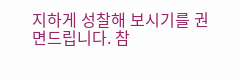지하게 성찰해 보시기를 권면드립니다. 참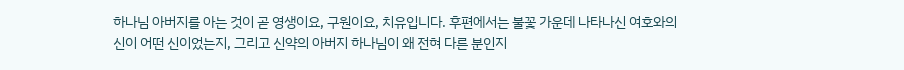하나님 아버지를 아는 것이 곧 영생이요, 구원이요, 치유입니다. 후편에서는 불꽃 가운데 나타나신 여호와의 신이 어떤 신이었는지, 그리고 신약의 아버지 하나님이 왜 전혀 다른 분인지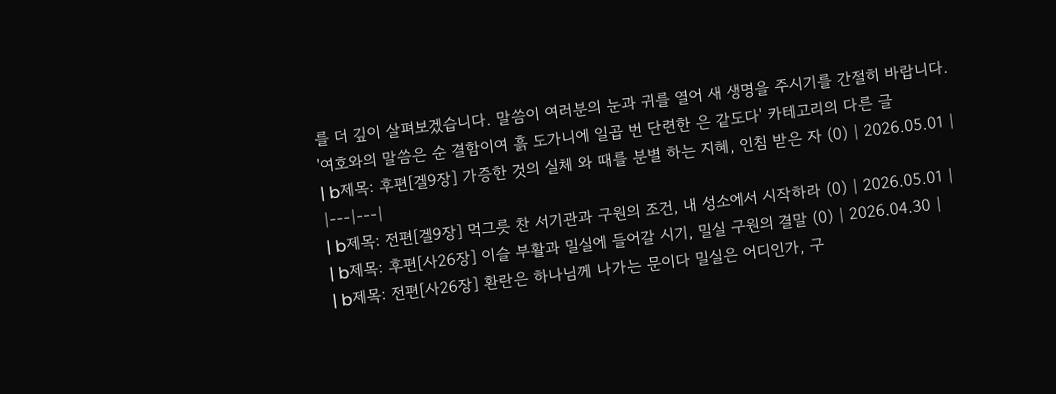를 더 깊이 살펴보겠습니다. 말씀이 여러분의 눈과 귀를 열어 새 생명을 주시기를 간절히 바랍니다.
'여호와의 말씀은 순 결함이여 흙 도가니에 일곱 번 단련한 은 같도다' 카테고리의 다른 글
| b제목: 후편[겔9장] 가증한 것의 실체 와 때를 분별 하는 지혜, 인침 받은 자 (0) | 2026.05.01 |
|---|---|
| b제목: 전편[겔9장] 먹그릇 찬 서기관과 구원의 조건, 내 성소에서 시작하라 (0) | 2026.05.01 |
| b제목: 후편[사26장] 이슬 부활과 밀실에 들어갈 시기, 밀실 구원의 결말 (0) | 2026.04.30 |
| b제목: 전편[사26장] 환란은 하나님께 나가는 문이다 밀실은 어디인가, 구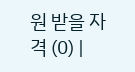원 받을 자격 (0) |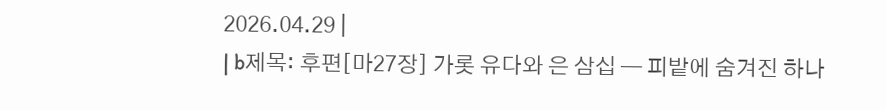2026.04.29 |
| b제목: 후편[마27장] 가롯 유다와 은 삼십 — 피밭에 숨겨진 하나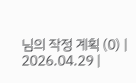님의 작정 계획 (0) | 2026.04.29 |